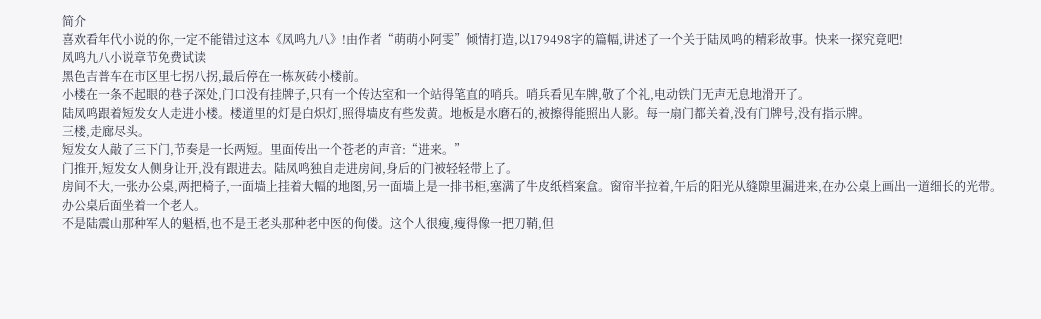简介
喜欢看年代小说的你,一定不能错过这本《凤鸣九八》!由作者“萌萌小阿雯”倾情打造,以179498字的篇幅,讲述了一个关于陆凤鸣的精彩故事。快来一探究竟吧!
凤鸣九八小说章节免费试读
黑色吉普车在市区里七拐八拐,最后停在一栋灰砖小楼前。
小楼在一条不起眼的巷子深处,门口没有挂牌子,只有一个传达室和一个站得笔直的哨兵。哨兵看见车牌,敬了个礼,电动铁门无声无息地滑开了。
陆凤鸣跟着短发女人走进小楼。楼道里的灯是白炽灯,照得墙皮有些发黄。地板是水磨石的,被擦得能照出人影。每一扇门都关着,没有门牌号,没有指示牌。
三楼,走廊尽头。
短发女人敲了三下门,节奏是一长两短。里面传出一个苍老的声音:“进来。”
门推开,短发女人侧身让开,没有跟进去。陆凤鸣独自走进房间,身后的门被轻轻带上了。
房间不大,一张办公桌,两把椅子,一面墙上挂着大幅的地图,另一面墙上是一排书柜,塞满了牛皮纸档案盒。窗帘半拉着,午后的阳光从缝隙里漏进来,在办公桌上画出一道细长的光带。
办公桌后面坐着一个老人。
不是陆震山那种军人的魁梧,也不是王老头那种老中医的佝偻。这个人很瘦,瘦得像一把刀鞘,但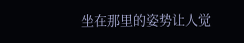坐在那里的姿势让人觉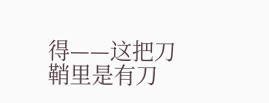得——这把刀鞘里是有刀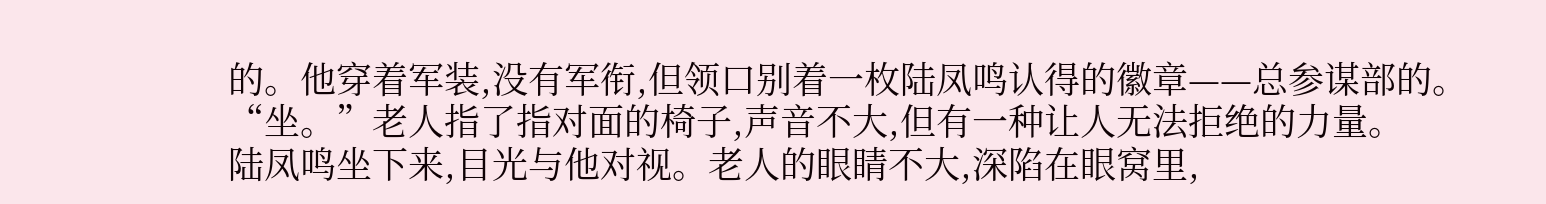的。他穿着军装,没有军衔,但领口别着一枚陆凤鸣认得的徽章——总参谋部的。
“坐。”老人指了指对面的椅子,声音不大,但有一种让人无法拒绝的力量。
陆凤鸣坐下来,目光与他对视。老人的眼睛不大,深陷在眼窝里,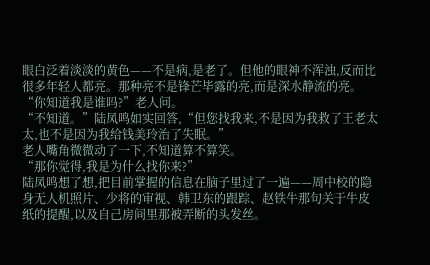眼白泛着淡淡的黄色——不是病,是老了。但他的眼神不浑浊,反而比很多年轻人都亮。那种亮不是锋芒毕露的亮,而是深水静流的亮。
“你知道我是谁吗?”老人问。
“不知道。”陆凤鸣如实回答,“但您找我来,不是因为我救了王老太太,也不是因为我给钱美玲治了失眠。”
老人嘴角微微动了一下,不知道算不算笑。
“那你觉得,我是为什么找你来?”
陆凤鸣想了想,把目前掌握的信息在脑子里过了一遍——周中校的隐身无人机照片、少将的审视、韩卫东的跟踪、赵铁牛那句关于牛皮纸的提醒,以及自己房间里那被弄断的头发丝。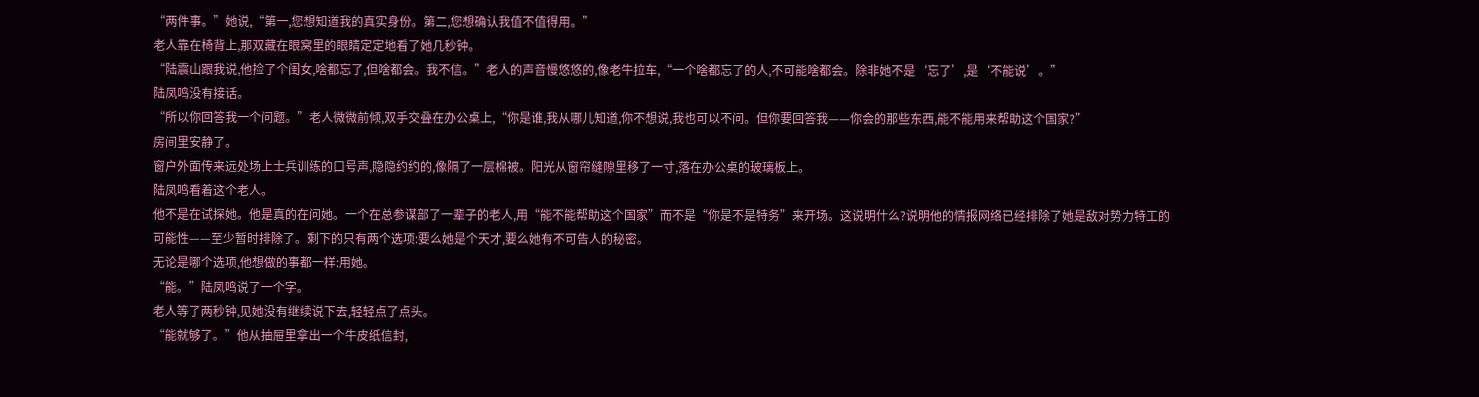“两件事。”她说,“第一,您想知道我的真实身份。第二,您想确认我值不值得用。”
老人靠在椅背上,那双藏在眼窝里的眼睛定定地看了她几秒钟。
“陆震山跟我说,他捡了个闺女,啥都忘了,但啥都会。我不信。”老人的声音慢悠悠的,像老牛拉车,“一个啥都忘了的人,不可能啥都会。除非她不是‘忘了’,是‘不能说’。”
陆凤鸣没有接话。
“所以你回答我一个问题。”老人微微前倾,双手交叠在办公桌上,“你是谁,我从哪儿知道,你不想说,我也可以不问。但你要回答我——你会的那些东西,能不能用来帮助这个国家?”
房间里安静了。
窗户外面传来远处场上士兵训练的口号声,隐隐约约的,像隔了一层棉被。阳光从窗帘缝隙里移了一寸,落在办公桌的玻璃板上。
陆凤鸣看着这个老人。
他不是在试探她。他是真的在问她。一个在总参谋部了一辈子的老人,用“能不能帮助这个国家”而不是“你是不是特务”来开场。这说明什么?说明他的情报网络已经排除了她是敌对势力特工的可能性——至少暂时排除了。剩下的只有两个选项:要么她是个天才,要么她有不可告人的秘密。
无论是哪个选项,他想做的事都一样:用她。
“能。”陆凤鸣说了一个字。
老人等了两秒钟,见她没有继续说下去,轻轻点了点头。
“能就够了。”他从抽屉里拿出一个牛皮纸信封,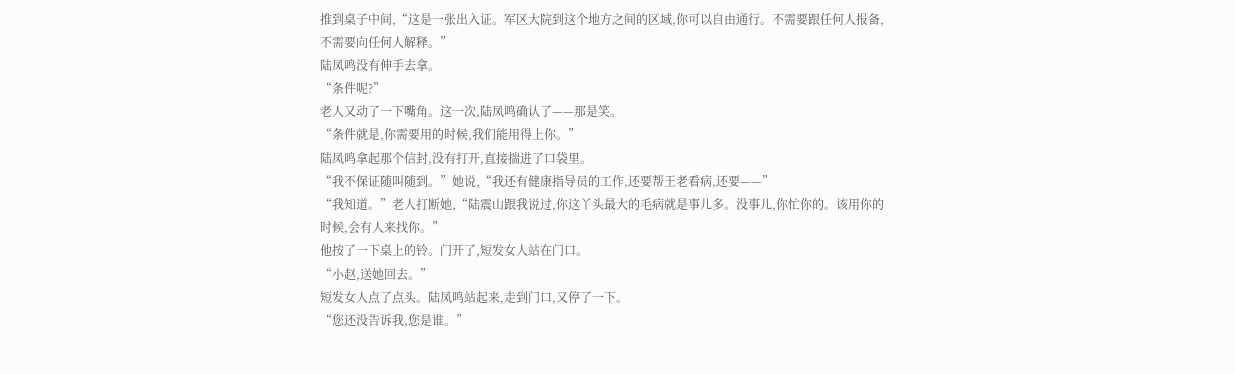推到桌子中间,“这是一张出入证。军区大院到这个地方之间的区域,你可以自由通行。不需要跟任何人报备,不需要向任何人解释。”
陆凤鸣没有伸手去拿。
“条件呢?”
老人又动了一下嘴角。这一次,陆凤鸣确认了——那是笑。
“条件就是,你需要用的时候,我们能用得上你。”
陆凤鸣拿起那个信封,没有打开,直接揣进了口袋里。
“我不保证随叫随到。”她说,“我还有健康指导员的工作,还要帮王老看病,还要——”
“我知道。”老人打断她,“陆震山跟我说过,你这丫头最大的毛病就是事儿多。没事儿,你忙你的。该用你的时候,会有人来找你。”
他按了一下桌上的铃。门开了,短发女人站在门口。
“小赵,送她回去。”
短发女人点了点头。陆凤鸣站起来,走到门口,又停了一下。
“您还没告诉我,您是谁。”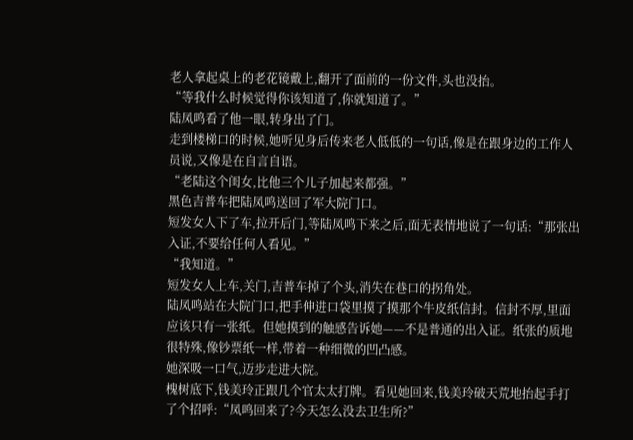老人拿起桌上的老花镜戴上,翻开了面前的一份文件,头也没抬。
“等我什么时候觉得你该知道了,你就知道了。”
陆凤鸣看了他一眼,转身出了门。
走到楼梯口的时候,她听见身后传来老人低低的一句话,像是在跟身边的工作人员说,又像是在自言自语。
“老陆这个闺女,比他三个儿子加起来都强。”
黑色吉普车把陆凤鸣送回了军大院门口。
短发女人下了车,拉开后门,等陆凤鸣下来之后,面无表情地说了一句话:“那张出入证,不要给任何人看见。”
“我知道。”
短发女人上车,关门,吉普车掉了个头,消失在巷口的拐角处。
陆凤鸣站在大院门口,把手伸进口袋里摸了摸那个牛皮纸信封。信封不厚,里面应该只有一张纸。但她摸到的触感告诉她——不是普通的出入证。纸张的质地很特殊,像钞票纸一样,带着一种细微的凹凸感。
她深吸一口气,迈步走进大院。
槐树底下,钱美玲正跟几个官太太打牌。看见她回来,钱美玲破天荒地抬起手打了个招呼:“凤鸣回来了?今天怎么没去卫生所?”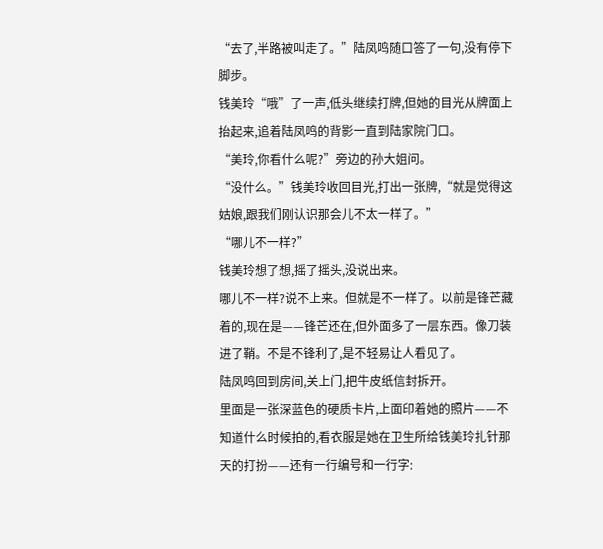“去了,半路被叫走了。”陆凤鸣随口答了一句,没有停下脚步。
钱美玲“哦”了一声,低头继续打牌,但她的目光从牌面上抬起来,追着陆凤鸣的背影一直到陆家院门口。
“美玲,你看什么呢?”旁边的孙大姐问。
“没什么。”钱美玲收回目光,打出一张牌,“就是觉得这姑娘,跟我们刚认识那会儿不太一样了。”
“哪儿不一样?”
钱美玲想了想,摇了摇头,没说出来。
哪儿不一样?说不上来。但就是不一样了。以前是锋芒藏着的,现在是——锋芒还在,但外面多了一层东西。像刀装进了鞘。不是不锋利了,是不轻易让人看见了。
陆凤鸣回到房间,关上门,把牛皮纸信封拆开。
里面是一张深蓝色的硬质卡片,上面印着她的照片——不知道什么时候拍的,看衣服是她在卫生所给钱美玲扎针那天的打扮——还有一行编号和一行字: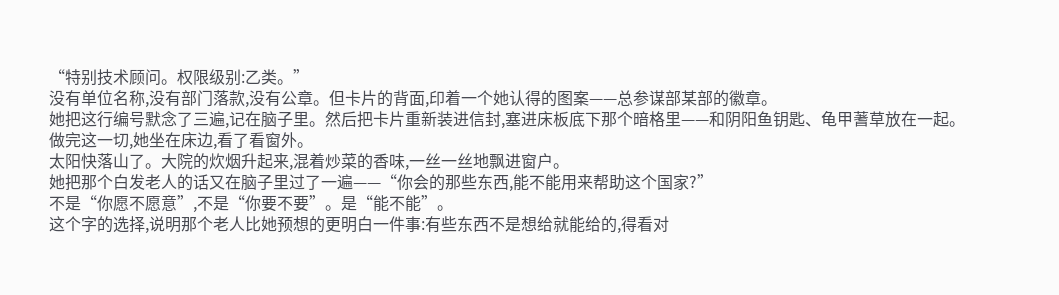“特别技术顾问。权限级别:乙类。”
没有单位名称,没有部门落款,没有公章。但卡片的背面,印着一个她认得的图案——总参谋部某部的徽章。
她把这行编号默念了三遍,记在脑子里。然后把卡片重新装进信封,塞进床板底下那个暗格里——和阴阳鱼钥匙、龟甲蓍草放在一起。
做完这一切,她坐在床边,看了看窗外。
太阳快落山了。大院的炊烟升起来,混着炒菜的香味,一丝一丝地飘进窗户。
她把那个白发老人的话又在脑子里过了一遍——“你会的那些东西,能不能用来帮助这个国家?”
不是“你愿不愿意”,不是“你要不要”。是“能不能”。
这个字的选择,说明那个老人比她预想的更明白一件事:有些东西不是想给就能给的,得看对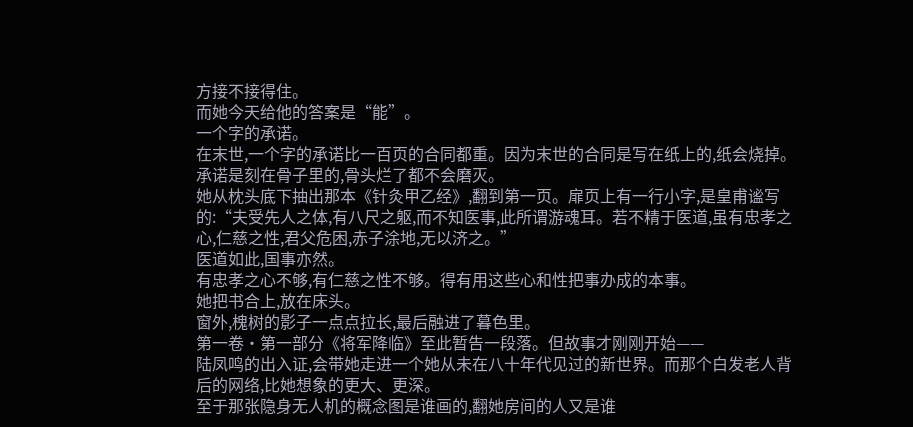方接不接得住。
而她今天给他的答案是“能”。
一个字的承诺。
在末世,一个字的承诺比一百页的合同都重。因为末世的合同是写在纸上的,纸会烧掉。承诺是刻在骨子里的,骨头烂了都不会磨灭。
她从枕头底下抽出那本《针灸甲乙经》,翻到第一页。扉页上有一行小字,是皇甫谧写的:“夫受先人之体,有八尺之躯,而不知医事,此所谓游魂耳。若不精于医道,虽有忠孝之心,仁慈之性,君父危困,赤子涂地,无以济之。”
医道如此,国事亦然。
有忠孝之心不够,有仁慈之性不够。得有用这些心和性把事办成的本事。
她把书合上,放在床头。
窗外,槐树的影子一点点拉长,最后融进了暮色里。
第一卷·第一部分《将军降临》至此暂告一段落。但故事才刚刚开始——
陆凤鸣的出入证,会带她走进一个她从未在八十年代见过的新世界。而那个白发老人背后的网络,比她想象的更大、更深。
至于那张隐身无人机的概念图是谁画的,翻她房间的人又是谁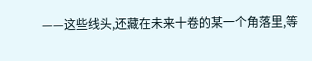——这些线头,还藏在未来十卷的某一个角落里,等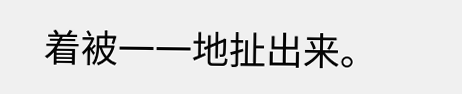着被一一地扯出来。